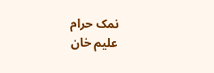نمک حرام
علیم خان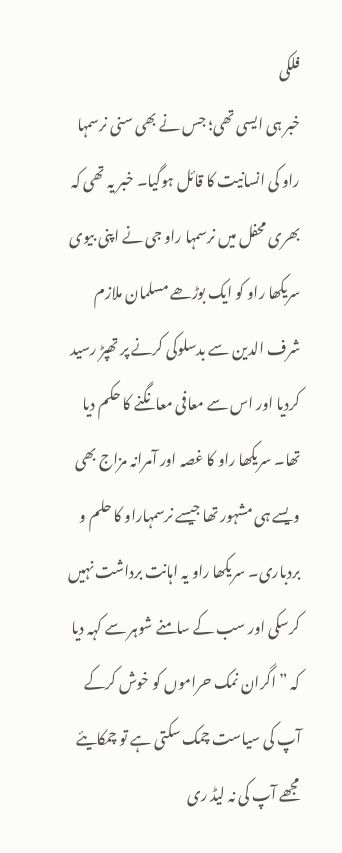فلکی
خبر ہی ایسی تھی؛ جس نے بھی سنی نرسمہا راو کی انسانیت کا قائل ہوگیا۔ خبر یہ تھی کہ بھری محفل میں نرسمہا راو جی نے اپنی بیوی سریکھا راو کو ایک بوڑھے مسلمان ملازم شرف الدین سے بدسلوکی کرنے پر تھپڑ رسید کردیا اور اس سے معافی معانگنے کا حکم دیا تھا۔ سریکھا راو کا غصہ اور آمرانہ مزاج بھی ویسے ہی مشہور تھا جیسے نرسمہاراو کا حلم و بردباری۔ سریکھا راو یہ اہانت برداشت نہیں کرسکی اور سب کے سامنے شوہر سے کہہ دیا کہ ” اگران نمک حراموں کو خوش کرکے آپ کی سیاست چمک سکتی ہے تو چمکایئے مجھے آپ کی نہ لیڈ ری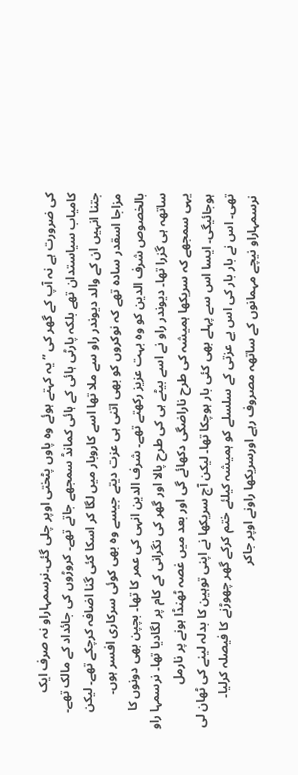کی ضرورت ہے نہ آپ کے گھر کی ” یہ کہتے ہوئے وہ پاوں پٹختی اوپر چلی گئی۔نرسمہاراو نہ صرف ایک کامیاب سیاستدان تھے بلکہ پارٹی ہائی کے ہائی کمانڈ سمجھے جاتے تھے۔ کروڑوں کی جائداد کے مالک تھے۔ جتنا انہیں ان کے والد دیوندر راو سے ملا تھا اسے کاروبار میں لگا کر اسکا کئی گنا اضافہ کرچکے تھے۔ لیکن مزاجا اسقدر سادہ تھے کہ نوکروں کو بھی اتنی ہی عزت دیتے جیسے وہ بھی کوئی سرکاری افسر ہوں۔ بالخصوص شرف الدین کو وہ بہت عزیز رکھتے تھے۔ شرف الدین انہی کی عمر کا تھا۔ بچپن بھی دونوں کا ساتھہ ہی گزرا تھا۔ دیوندر راو نے اسے بیٹے ہی کی طرح پالا اور گھر کی نگرانی کے کام پر لگادیا تھا۔ نرسمہا راو یہی سمجھے کہ سریکھا ہمیشہ کی طرح ناراضگی دکھائے گی اور بعد میں غصہ ٹھنڈا ہونے پر نارمل ہوجائیگی۔ ایسا اس سے پہلے بھی کئی بار ہوچکا تھا۔ لیکن آج سریکھا نے اپنی توہین کا بدلہ لینے کی ٹھان لی تھی۔ اس نے بار بار کی اس بے عزتی کے سلسلے کو ہمیشہ کیلئے ختم کرکے گھر چھوڑنے کا فیصلہ کرلیا۔ نرسمہاراو نیچے مہمانوں کے ساتھہ مصروف رہے اورسریکھا راونے اوپر جاکر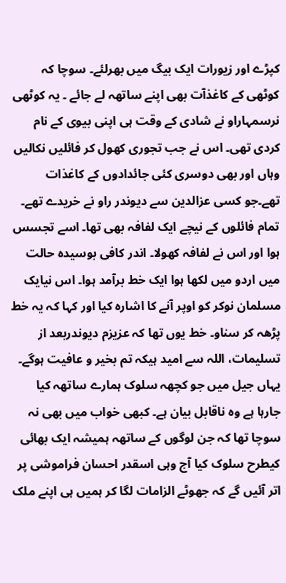کپڑے اور زیورات ایک بیگ میں بھرلئے۔ سوچا کہ کوٹھی کے کاغذآت بھی اپنے ساتھہ لے جائے ۔ یہ کوٹھی نرسمہاراو نے شادی کے وقت ہی اپنی بیوی کے نام کردی تھی۔ اس نے جب تجوری کھول کر فائلیں نکالیں وہاں اور بھی دوسری کئی جائدادوں کے کاغذات تھے۔جو کسی عزالدین سے دیوندر راو نے خریدے تھے۔ تمام فائلوں کے نیچے ایک لفافہ بھی تھا۔ اسے تجسس ہوا اور اس نے لفافہ کھولا۔ اندر کافی بوسیدہ حالت میں اردو میں لکھا ہوا ایک خط برآمد ہوا۔ اس نیایک مسلمان نوکر کو اوپر آنے کا اشارہ کیا اور کہا کہ یہ خط پڑھہ کر سناو۔ خط یوں تھا کہ عزیزم دیوندربعد از تسلیمات، اللہ سے امید ہیکہ تم بخیر و عافیت ہوگے۔ یہاں جیل میں جو کچھہ سلوک ہمارے ساتھہ کیا جارہا ہے وہ ناقابل بیان ہے۔ کبھی خواب میں بھی نہ سوچا تھا کہ جن لوگوں کے ساتھہ ہمیشہ ایک بھائی کیطرح سلوک کیا آج وہی اسقدر احسان فراموشی پر اتر آئیں گے کہ جھوٹے الزامات لگا کر ہمیں ہی اپنے ملک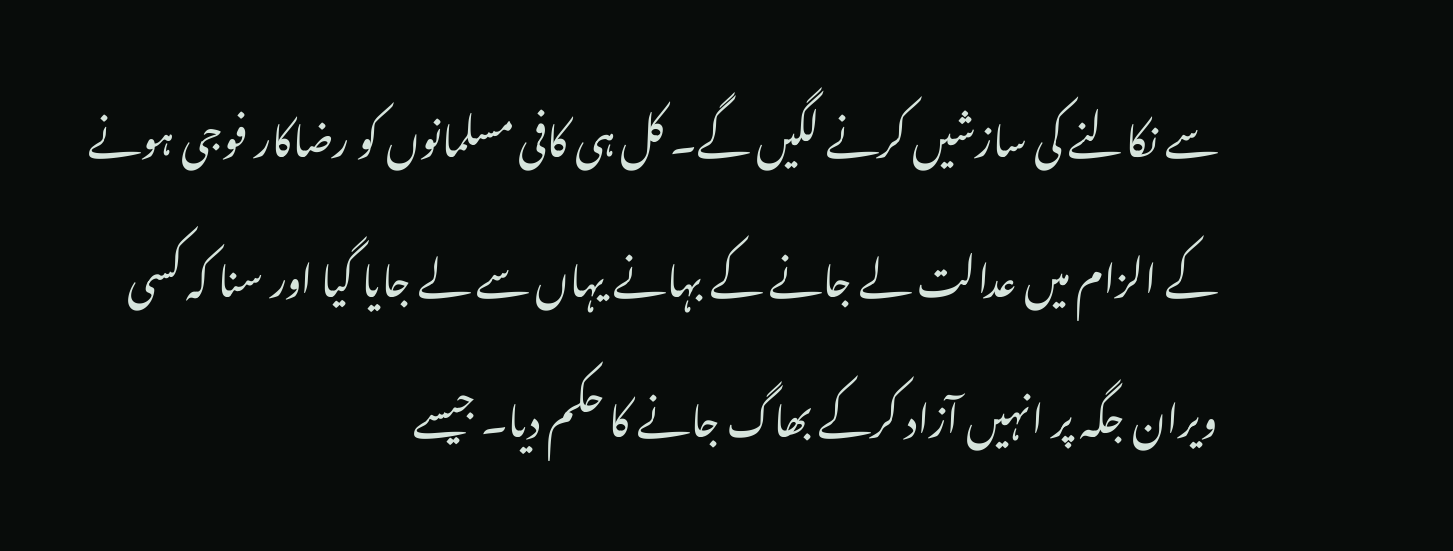سے نکالنے کی سازشیں کرنے لگیں گے۔ کل ہی کافی مسلمانوں کو رضاکار فوجی ہونے کے الزام میں عدالت لے جانے کے بہانے یہاں سے لے جایا گیا اور سنا کہ کسی ویران جگہ پر انہیں آزاد کرکے بھاگ جانے کا حکم دیا۔ جیسے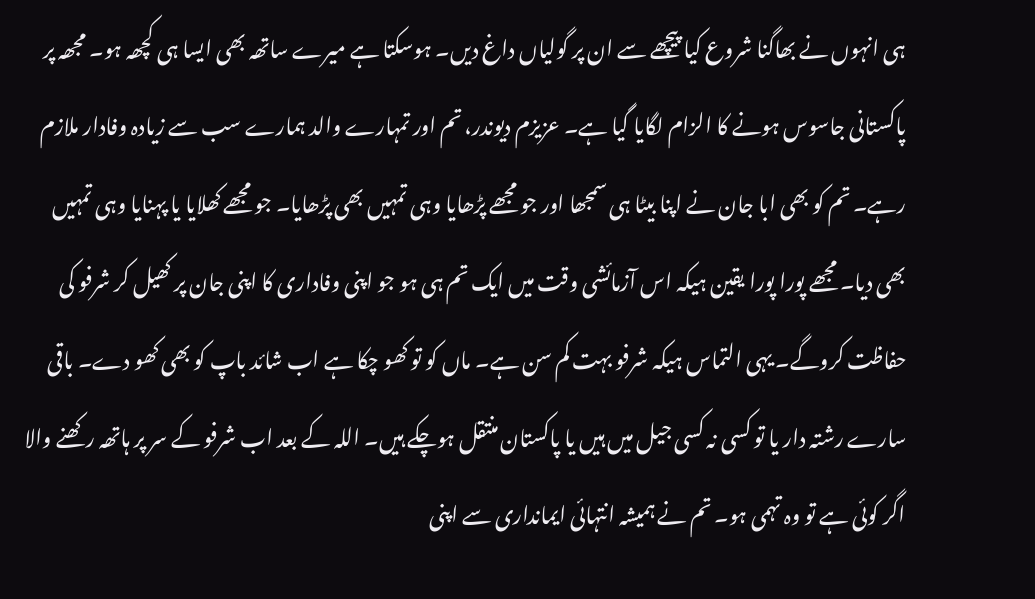ہی انہوں نے بھاگنا شروع کیا پیچھے سے ان پر گولیاں داغ دیں۔ ہوسکتا ہے میرے ساتھہ بھی ایسا ہی کچھہ ہو۔ مجھہ پر پاکستانی جاسوس ہونے کا الزام لگایا گیا ہے۔ عزیزم دیوندر، تم اور تمہارے والد ہمارے سب سے زیادہ وفادار ملازم رہے۔ تم کو بھی ابا جان نے اپنا بیٹا ہی سمجھا اور جو مجھے پڑھایا وہی تمہیں بھی پڑھایا۔ جو مجھے کھلایا یا پہنایا وہی تمہیں بھی دیا۔ مجھے پورا پورا یقین ہیکہ اس آزمائشی وقت میں ایک تم ہی ہو جو اپنی وفاداری کا اپنی جان پر کھیل کر شرفو کی حفاظت کروگے۔ یہی التماس ہیکہ شرفو بہت کم سن ہے۔ ماں کو تو کھو چکا ہے اب شائد باپ کو بھی کھو دے۔ باقی سارے رشتہ دار یا تو کسی نہ کسی جیل میں ہیں یا پاکستان منتقل ہوچکے ہیں۔ اللہ کے بعد اب شرفو کے سر پر ہاتھہ رکھنے والا اگر کوئی ہے تو وہ تہمی ہو۔ تم نے ہمیشہ انتہائی ایمانداری سے اپنی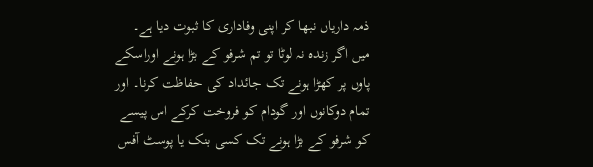ذمہ داریاں نبھا کر اپنی وفاداری کا ثبوت دیا ہے۔ میں اگر زندہ نہ لوٹا تو تم شرفو کے بڑا ہونے اوراسکے پاوں پر کھڑا ہونے تک جائداد کی حفاظت کرنا۔ اور تمام دوکانوں اور گودام کو فروخت کرکے اس پیسے کو شرفو کے بڑا ہونے تک کسی بنک یا پوسٹ آفس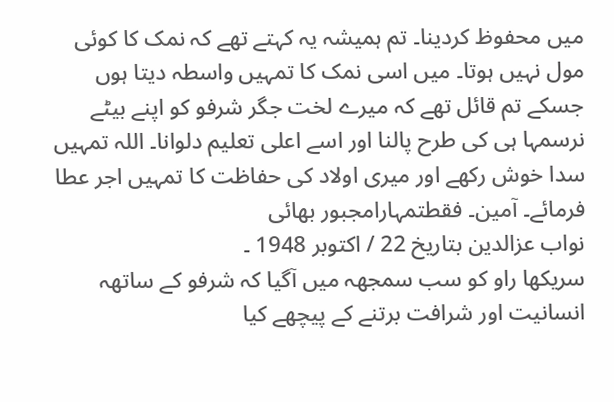میں محفوظ کردینا۔ تم ہمیشہ یہ کہتے تھے کہ نمک کا کوئی مول نہیں ہوتا۔ میں اسی نمک کا تمہیں واسطہ دیتا ہوں جسکے تم قائل تھے کہ میرے لخت جگر شرفو کو اپنے بیٹے نرسمہا ہی کی طرح پالنا اور اسے اعلی تعلیم دلوانا۔ اللہ تمہیں سدا خوش رکھے اور میری اولاد کی حفاظت کا تمہیں اجر عطا فرمائے۔ آمین۔ فقطتمہارامجبور بھائی
نواب عزالدین بتاریخ 22 / اکتوبر 1948 ۔
سریکھا راو کو سب سمجھہ میں آگیا کہ شرفو کے ساتھہ انسانیت اور شرافت برتنے کے پیچھے کیا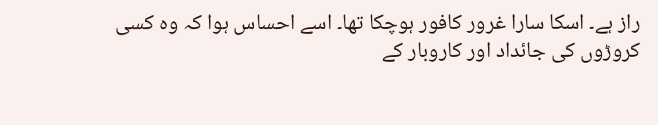راز ہے۔ اسکا سارا غرور کافور ہوچکا تھا۔ اسے احساس ہوا کہ وہ کسی کروڑوں کی جائداد اور کاروبار کے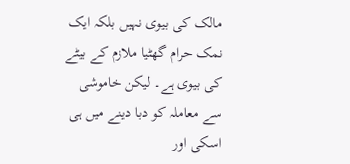مالک کی بیوی نہیں بلکہ ایک نمک حرام گھٹیا ملازم کے بیٹے کی بیوی ہے۔ لیکن خاموشی سے معاملہ کو دبا دینے میں ہی اسکی اور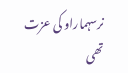نرسہماراو کی عزت تھی